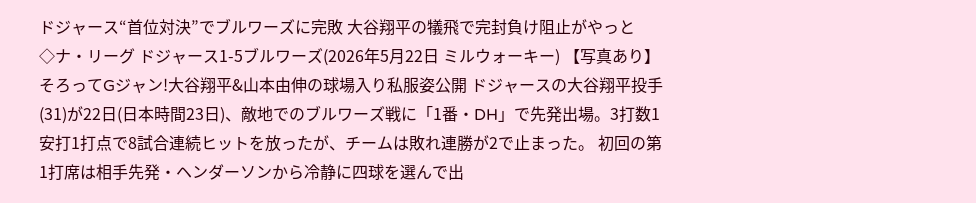ドジャース“首位対決”でブルワーズに完敗 大谷翔平の犠飛で完封負け阻止がやっと
◇ナ・リーグ ドジャース1-5ブルワーズ(2026年5月22日 ミルウォーキー) 【写真あり】そろってGジャン!大谷翔平&山本由伸の球場入り私服姿公開 ドジャースの大谷翔平投手(31)が22日(日本時間23日)、敵地でのブルワーズ戦に「1番・DH」で先発出場。3打数1安打1打点で8試合連続ヒットを放ったが、チームは敗れ連勝が2で止まった。 初回の第1打席は相手先発・ヘンダーソンから冷静に四球を選んで出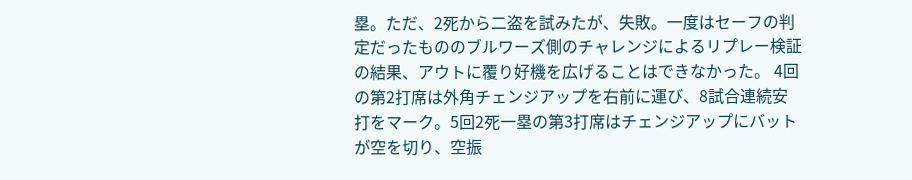塁。ただ、2死から二盗を試みたが、失敗。一度はセーフの判定だったもののブルワーズ側のチャレンジによるリプレー検証の結果、アウトに覆り好機を広げることはできなかった。 4回の第2打席は外角チェンジアップを右前に運び、8試合連続安打をマーク。5回2死一塁の第3打席はチェンジアップにバットが空を切り、空振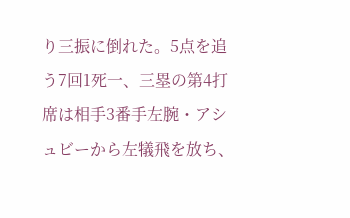り三振に倒れた。5点を追う7回1死一、三塁の第4打席は相手3番手左腕・アシュビーから左犠飛を放ち、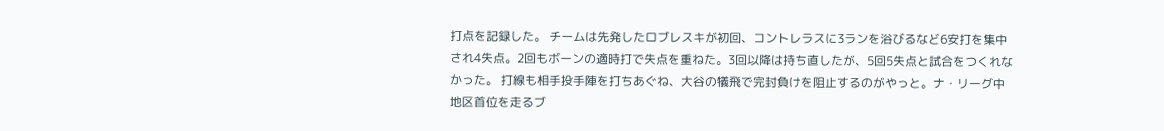打点を記録した。 チームは先発したロブレスキが初回、コントレラスに3ランを浴びるなど6安打を集中され4失点。2回もボーンの適時打で失点を重ねた。3回以降は持ち直したが、5回5失点と試合をつくれなかった。 打線も相手投手陣を打ちあぐね、大谷の犠飛で完封負けを阻止するのがやっと。ナ・リーグ中地区首位を走るブ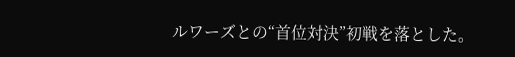ルワーズとの“首位対決”初戦を落とした。